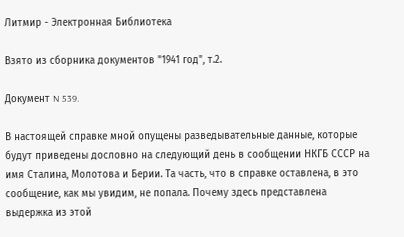Литмир - Электронная Библиотека

Взято из сборника документов "1941 год", т.2.

Документ N 539.

В настоящей справке мной опущены разведывательные данные, которые будут приведены дословно на следующий день в сообщении НКГБ СССР на имя Сталина, Молотова и Берии. Та часть, что в справке оставлена, в это сообщение, как мы увидим, не попала. Почему здесь представлена выдержка из этой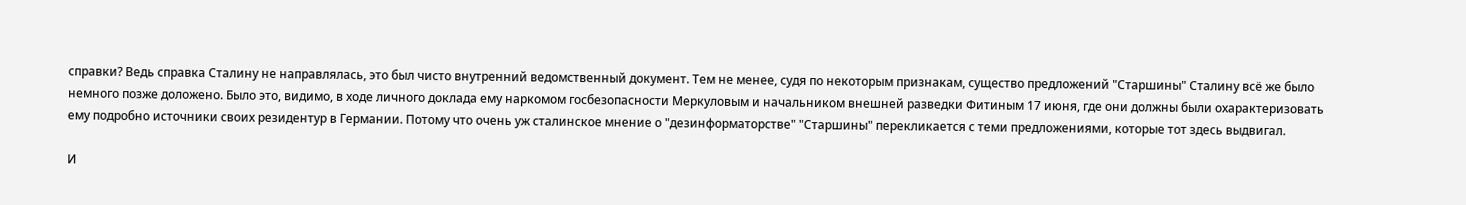справки? Ведь справка Сталину не направлялась, это был чисто внутренний ведомственный документ. Тем не менее, судя по некоторым признакам, существо предложений "Старшины" Сталину всё же было немного позже доложено. Было это, видимо, в ходе личного доклада ему наркомом госбезопасности Меркуловым и начальником внешней разведки Фитиным 17 июня, где они должны были охарактеризовать ему подробно источники своих резидентур в Германии. Потому что очень уж сталинское мнение о "дезинформаторстве" "Старшины" перекликается с теми предложениями, которые тот здесь выдвигал.

И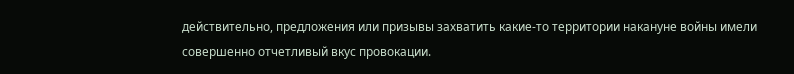действительно, предложения или призывы захватить какие-то территории накануне войны имели совершенно отчетливый вкус провокации.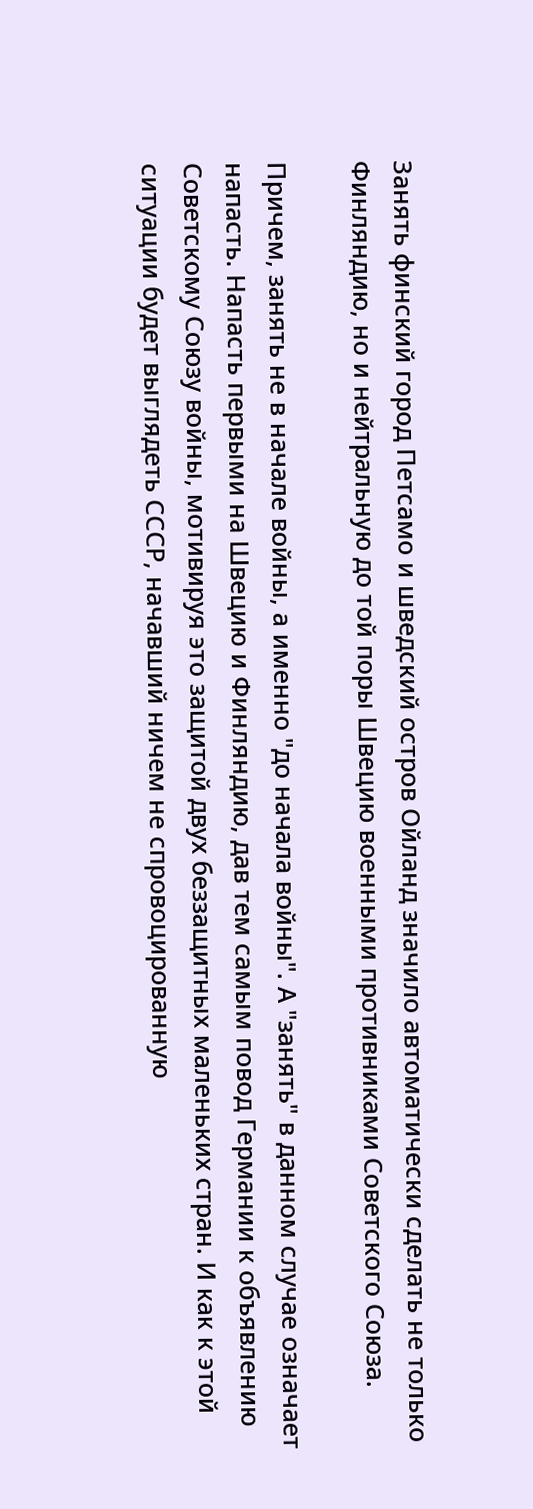Занять финский город Петсамо и шведский остров Ойланд значило автоматически сделать не только Финляндию, но и нейтральную до той поры Швецию военными противниками Советского Союза.

Причем, занять не в начале войны, а именно "до начала войны". А "занять" в данном случае означает напасть. Напасть первыми на Швецию и Финляндию, дав тем самым повод Германии к объявлению Советскому Союзу войны, мотивируя это защитой двух беззащитных маленьких стран. И как к этой ситуации будет выглядеть СССР, начавший ничем не спровоцированную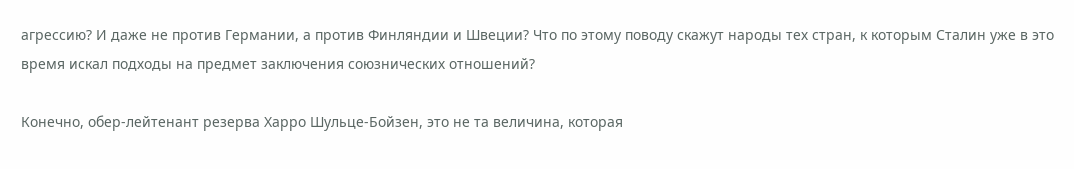агрессию? И даже не против Германии, а против Финляндии и Швеции? Что по этому поводу скажут народы тех стран, к которым Сталин уже в это время искал подходы на предмет заключения союзнических отношений?

Конечно, обер-лейтенант резерва Харро Шульце-Бойзен, это не та величина, которая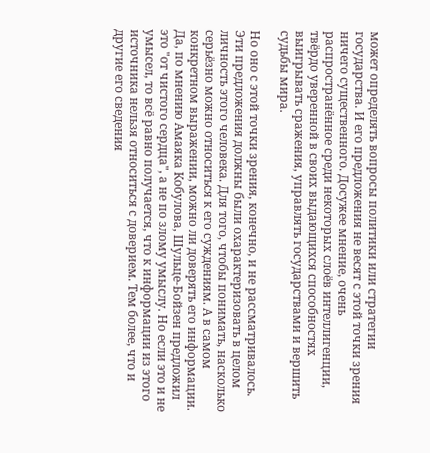может определять вопросы политики или стратегии государства. И его предложения не весят с этой точки зрения ничего существенного. Досужее мнение, очень распространённое среди некоторых слоёв интеллигенции, твёрдо уверенной в своих выдающихся способностях выигрывать сражения, управлять государствами и вершить судьбы мира.

Но оно с этой точки зрения, конечно, и не рассматривалось. Эти предложения должны были охарактеризовать в целом личность этого человека. Для того, чтобы понимать, насколько серьёзно можно относиться к его суждениям. А в самом конкретном выражении, можно ли доверять его информации. Да, по мнению Амаяка Кобулова, Шульце-Бойзен предложил это "от чистого сердца", а не по злому умыслу. Но если это и не умысел, то всё равно получается, что к информации из этого источника нельзя относиться с доверием. Тем более, что и другие его сведения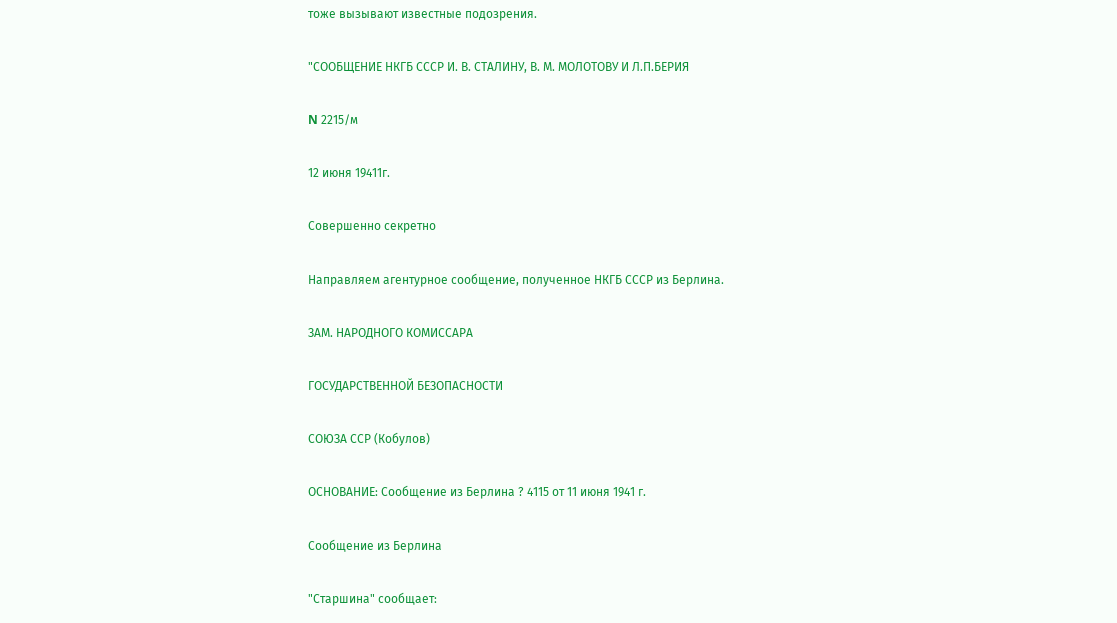тоже вызывают известные подозрения.

"СООБЩЕНИЕ НКГБ СССР И. В. СТАЛИНУ, В. М. МОЛОТОВУ И Л.П.БЕРИЯ

N 2215/м

12 июня 19411г.

Совершенно секретно

Направляем агентурное сообщение, полученное НКГБ СССР из Берлина.

ЗАМ. НАРОДНОГО КОМИССАРА

ГОСУДАРСТВЕННОЙ БЕЗОПАСНОСТИ

СОЮЗА ССР (Кобулов)

ОСНОВАНИЕ: Сообщение из Берлина ? 4115 от 11 июня 1941 г.

Сообщение из Берлина

"Старшина" сообщает: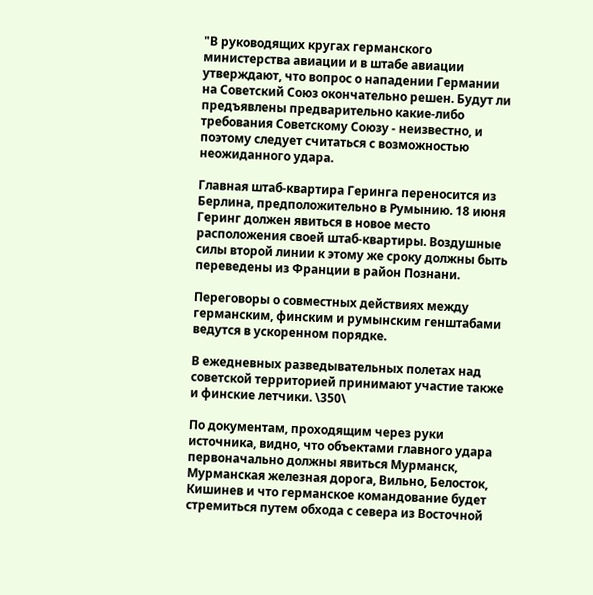"В руководящих кругах германского министерства авиации и в штабе авиации утверждают, что вопрос о нападении Германии на Советский Союз окончательно решен. Будут ли предъявлены предварительно какие-либо требования Советскому Союзу - неизвестно, и поэтому следует считаться с возможностью неожиданного удара.

Главная штаб-квартира Геринга переносится из Берлина, предположительно в Румынию. 18 июня Геринг должен явиться в новое место расположения своей штаб-квартиры. Воздушные силы второй линии к этому же сроку должны быть переведены из Франции в район Познани.

Переговоры о совместных действиях между германским, финским и румынским генштабами ведутся в ускоренном порядке.

В ежедневных разведывательных полетах над советской территорией принимают участие также и финские летчики. \350\

По документам, проходящим через руки источника, видно, что объектами главного удара первоначально должны явиться Мурманск, Мурманская железная дорога, Вильно, Белосток, Кишинев и что германское командование будет стремиться путем обхода с севера из Восточной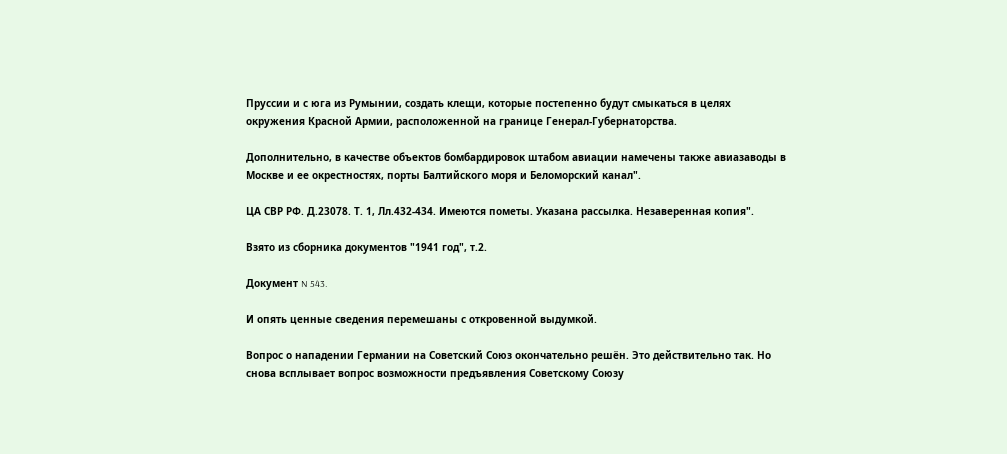Пруссии и с юга из Румынии, создать клещи, которые постепенно будут смыкаться в целях окружения Красной Армии, расположенной на границе Генерал-Губернаторства.

Дополнительно, в качестве объектов бомбардировок штабом авиации намечены также авиазаводы в Москве и ее окрестностях, порты Балтийского моря и Беломорский канал".

ЦА СВР РФ. Д.23078. Т. 1, Лл.432-434. Имеются пометы. Указана рассылка. Незаверенная копия".

Взято из сборника документов "1941 год", т.2.

Документ N 543.

И опять ценные сведения перемешаны с откровенной выдумкой.

Вопрос о нападении Германии на Советский Союз окончательно решён. Это действительно так. Но снова всплывает вопрос возможности предъявления Советскому Союзу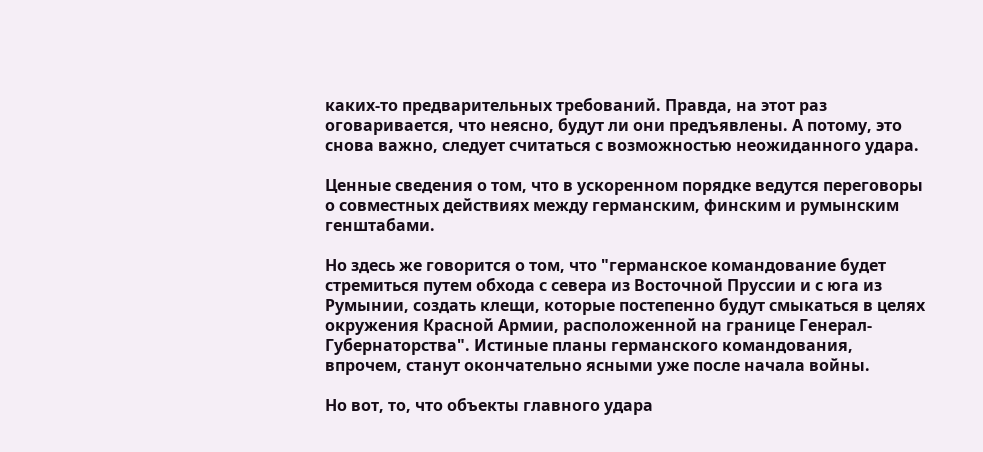каких-то предварительных требований. Правда, на этот раз оговаривается, что неясно, будут ли они предъявлены. А потому, это снова важно, следует считаться с возможностью неожиданного удара.

Ценные сведения о том, что в ускоренном порядке ведутся переговоры о совместных действиях между германским, финским и румынским генштабами.

Но здесь же говорится о том, что "германское командование будет стремиться путем обхода с севера из Восточной Пруссии и с юга из Румынии, создать клещи, которые постепенно будут смыкаться в целях окружения Красной Армии, расположенной на границе Генерал-Губернаторства". Истиные планы германского командования, впрочем, станут окончательно ясными уже после начала войны.

Но вот, то, что объекты главного удара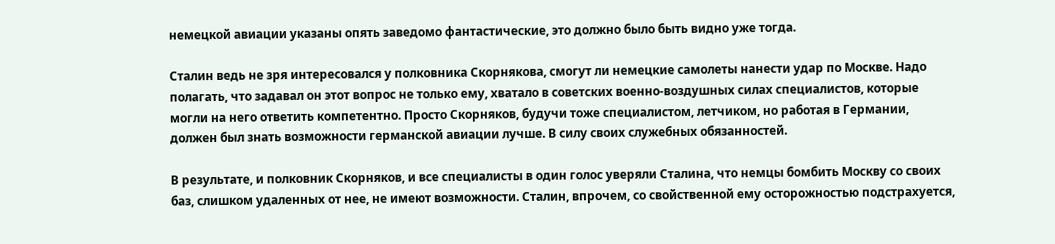немецкой авиации указаны опять заведомо фантастические, это должно было быть видно уже тогда.

Сталин ведь не зря интересовался у полковника Скорнякова, смогут ли немецкие самолеты нанести удар по Москве. Надо полагать, что задавал он этот вопрос не только ему, хватало в советских военно-воздушных силах специалистов, которые могли на него ответить компетентно. Просто Скорняков, будучи тоже специалистом, летчиком, но работая в Германии, должен был знать возможности германской авиации лучше. В силу своих служебных обязанностей.

В результате, и полковник Скорняков, и все специалисты в один голос уверяли Сталина, что немцы бомбить Москву со своих баз, слишком удаленных от нее, не имеют возможности. Сталин, впрочем, со свойственной ему осторожностью подстрахуется,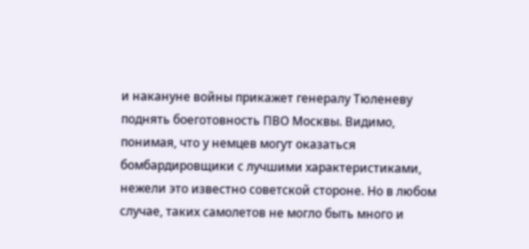и накануне войны прикажет генералу Тюленеву поднять боеготовность ПВО Москвы. Видимо, понимая, что у немцев могут оказаться бомбардировщики с лучшими характеристиками, нежели это известно советской стороне. Но в любом случае, таких самолетов не могло быть много и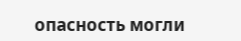опасность могли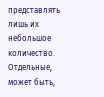представлять лишь их небольшое количество. Отдельные, может быть,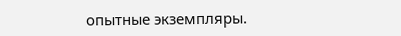опытные экземпляры.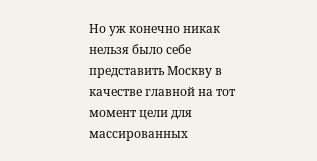Но уж конечно никак нельзя было себе представить Москву в качестве главной на тот момент цели для массированных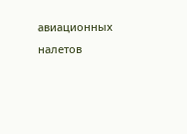авиационных налетов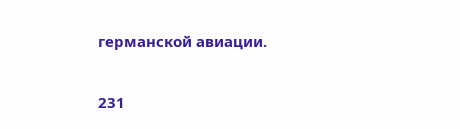германской авиации.

231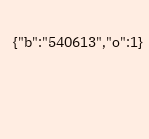{"b":"540613","o":1}